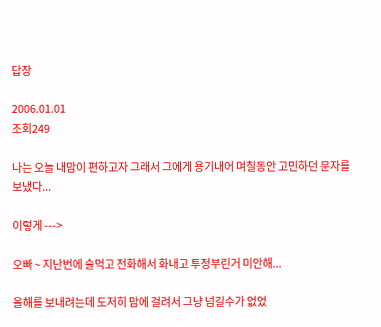답장

2006.01.01
조회249

나는 오늘 내맘이 편하고자 그래서 그에게 용기내어 며칠동안 고민하던 문자를 보냈다...

이렇게 --->

오빠 ~ 지난번에 술먹고 전화해서 화내고 투정부린거 미안해...

올해를 보내려는데 도저히 맘에 걸려서 그냥 넘길수가 없었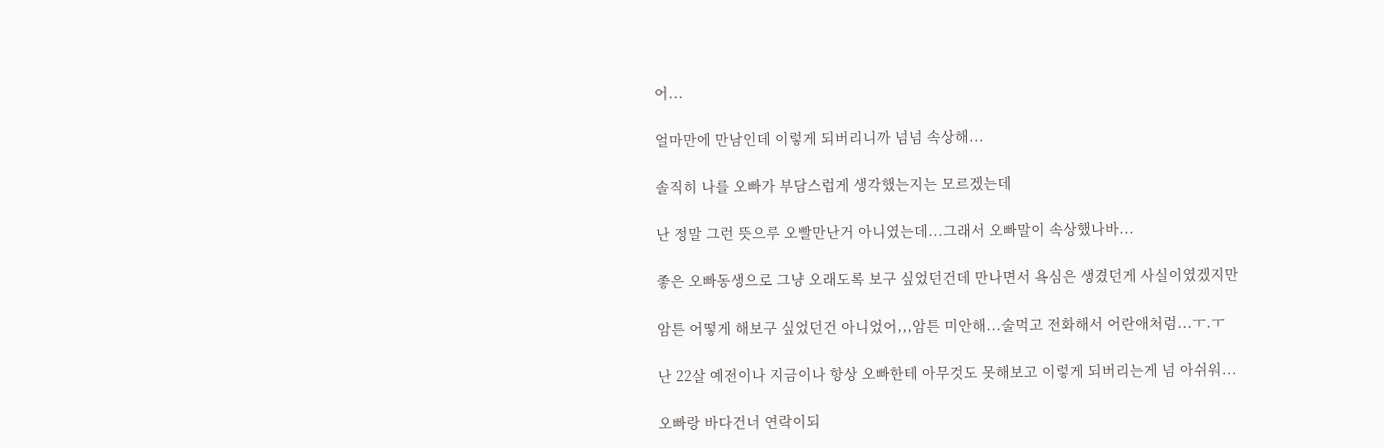어...

얼마만에 만남인데 이렇게 되버리니까 넘넘 속상해...

솔직히 나를 오빠가 부담스럽게 생각했는지는 모르겠는데

난 정말 그런 뜻으루 오빨만난거 아니였는데...그래서 오빠말이 속상했나바...

좋은 오빠동생으로 그냥 오래도록 보구 싶었던건데 만나면서 욕심은 생겼던게 사실이였겠지만

암튼 어떻게 해보구 싶었던건 아니었어,,,암튼 미안해...술먹고 전화해서 어란애처럼...ㅜ.ㅜ

난 22살 예전이나 지금이나 항상 오빠한테 아무것도 못해보고 이렇게 되버리는게 넘 아쉬워...

오빠랑 바다건너 연락이되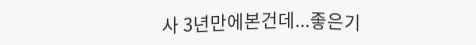사 3년만에본건데...좋은기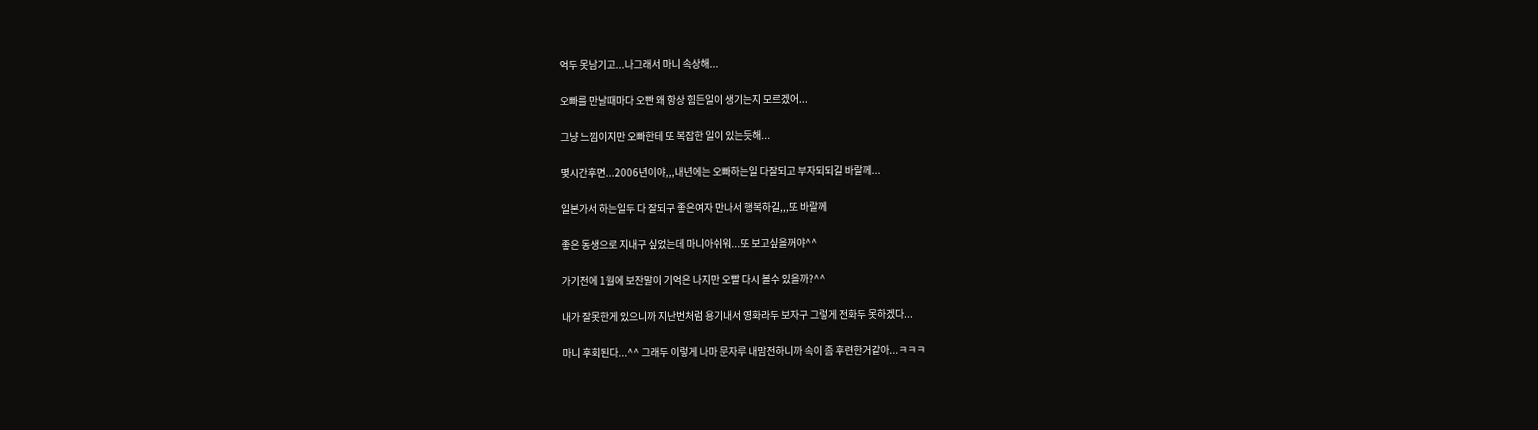억두 못남기고...나그래서 마니 속상해...

오빠를 만날때마다 오빤 왜 항상 힘든일이 생기는지 모르겠어...

그냥 느낌이지만 오빠한테 또 복잡한 일이 있는듯해...

몇시간후면...2006년이야,,,내년에는 오빠하는일 다잘되고 부자되되길 바랄께...

일본가서 하는일두 다 잘되구 좋은여자 만나서 행복하길,,,또 바랄께

좋은 동생으로 지내구 싶었는데 마니아쉬워...또 보고싶을꺼야^^

가기전에 1월에 보잔말이 기억은 나지만 오빨 다시 볼수 있을까?^^

내가 잘못한게 있으니까 지난번처럼 용기내서 영화라두 보자구 그렇게 전화두 못하겠다...

마니 후회된다...^^ 그래두 이렇게 나마 문자루 내맘전하니까 속이 좀 후련한거같아...ㅋㅋㅋ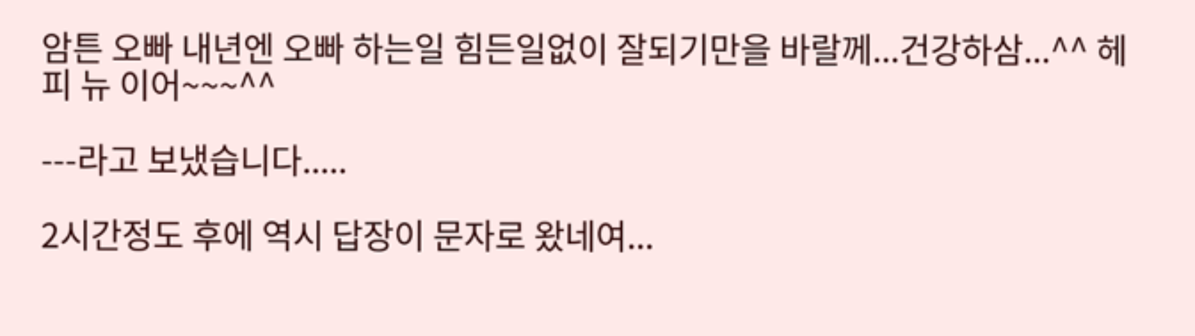암튼 오빠 내년엔 오빠 하는일 힘든일없이 잘되기만을 바랄께...건강하삼...^^ 헤피 뉴 이어~~~^^

---라고 보냈습니다.....

2시간정도 후에 역시 답장이 문자로 왔네여...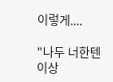이렇게....

"나두 너한텐 이상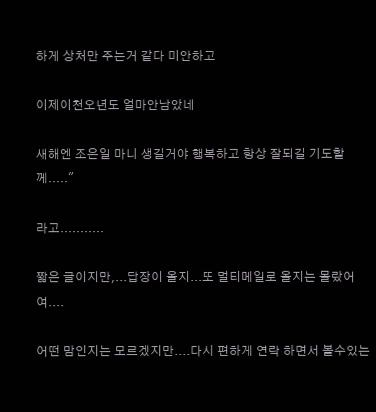하게 상처만 주는거 같다 미안하고

이제이천오년도 얼마안남았네

새해엔 조은일 마니 생길거야 행복하고 항상 잘되길 기도할께....."

라고...........

짧은 글이지만,...답장이 올지...또 멀티메일로 올지는 몰랐어여....

어떤 맘인지는 모르겠지만....다시 편하게 연락 하면서 볼수있는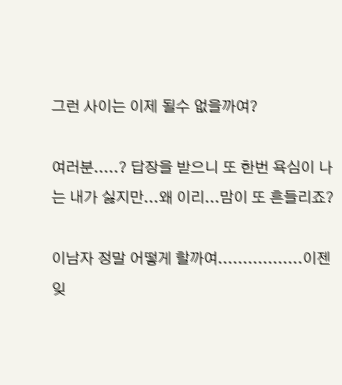그런 사이는 이제 될수 없을까여?

여러분.....? 답장을 받으니 또 한번 욕심이 나는 내가 싫지만...왜 이리...맘이 또 흔들리죠?

이남자 정말 어떻게 할까여.................이젠 잊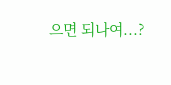으면 되나여...?